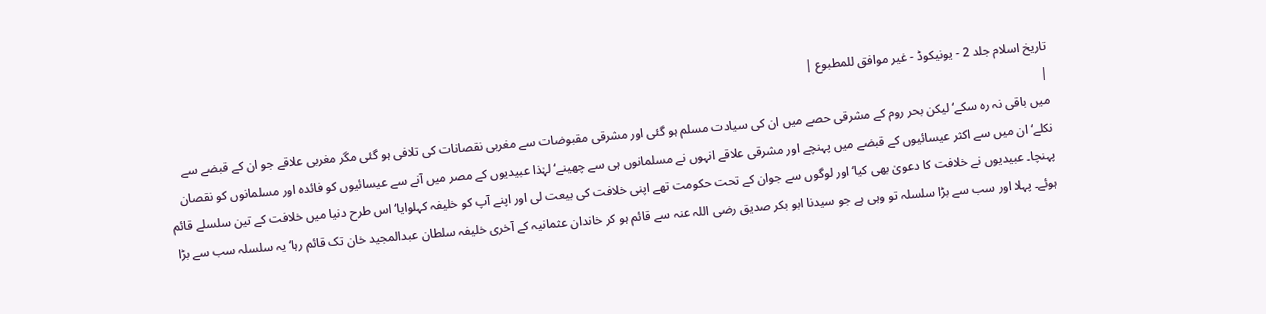تاریخ اسلام جلد 2 - یونیکوڈ - غیر موافق للمطبوع |
|
میں باقی نہ رہ سکے‘ لیکن بحر روم کے مشرقی حصے میں ان کی سیادت مسلم ہو گئی اور مشرقی مقبوضات سے مغربی نقصانات کی تلافی ہو گئی مگر مغربی علاقے جو ان کے قبضے سے نکلے‘ ان میں سے اکثر عیسائیوں کے قبضے میں پہنچے اور مشرقی علاقے انہوں نے مسلمانوں ہی سے چھینے‘ لہٰذا عبیدیوں کے مصر میں آنے سے عیسائیوں کو فائدہ اور مسلمانوں کو نقصان پہنچا۔ عبیدیوں نے خلافت کا دعویٰ بھی کیا‘ اور لوگوں سے جوان کے تحت حکومت تھے اپنی خلافت کی بیعت لی اور اپنے آپ کو خلیفہ کہلوایا‘ اس طرح دنیا میں خلافت کے تین سلسلے قائم ہوئے۔ پہلا اور سب سے بڑا سلسلہ تو وہی ہے جو سیدنا ابو بکر صدیق رضی اللہ عنہ سے قائم ہو کر خاندان عثمانیہ کے آخری خلیفہ سلطان عبدالمجید خان تک قائم رہا‘ یہ سلسلہ سب سے بڑا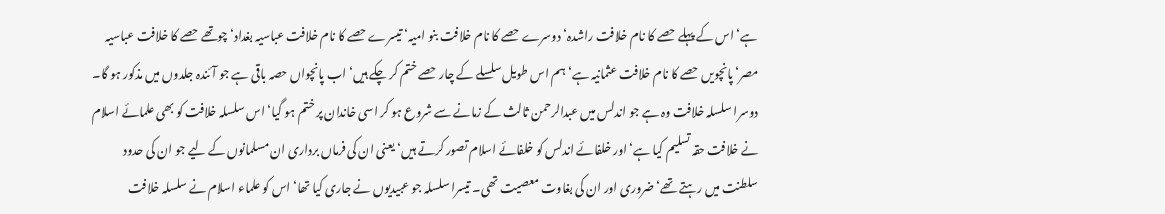ہے‘ اس کے پہلے حصے کا نام خلافت راشدہ‘ دوسرے حصے کا نام خلافت بنو امیہ‘ تیسرے حصے کا نام خلافت عباسیہ بغداد‘ چوتھے حصے کا خلافت عباسیہ مصر‘ پانچویں حصے کا نام خلافت عثمانیہ ہے‘ ہم اس طویل سلسلے کے چار حصے ختم کر چکے ہیں‘ اب پانچواں حصہ باقی ہے جو آئندہ جلدوں میں مذکور ہو گا۔ دوسرا سلسلہ خلافت وہ ہے جو اندلس میں عبدالرحمن ثالث کے زمانے سے شروع ہو کر اسی خاندان پر ختم ہو گیا‘ اس سلسلہ خلافت کو بھی علمائے اسلام نے خلافت حقہ تسلیم کیا ہے‘ اور خلفائے اندلس کو خلفائے اسلام تصور کرتے ہیں‘ یعنی ان کی فرماں برداری ان مسلمانوں کے لیے جو ان کی حدود سلطنت میں رہتے تھے‘ ضروری اور ان کی بغاوت معصیت تھی۔ تیسرا سلسلہ جو عبیدیوں نے جاری کیا تھا‘ اس کو علماء اسلام نے سلسلہ خلافت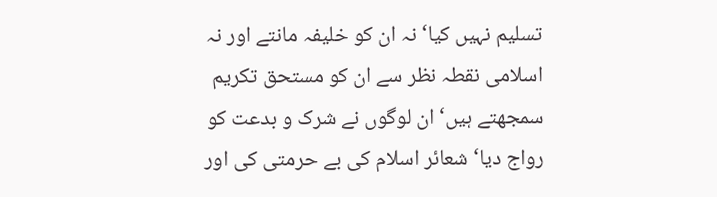تسلیم نہیں کیا‘ نہ ان کو خلیفہ مانتے اور نہ اسلامی نقطہ نظر سے ان کو مستحق تکریم سمجھتے ہیں‘ ان لوگوں نے شرک و بدعت کو رواج دیا‘ شعائر اسلام کی بے حرمتی کی اور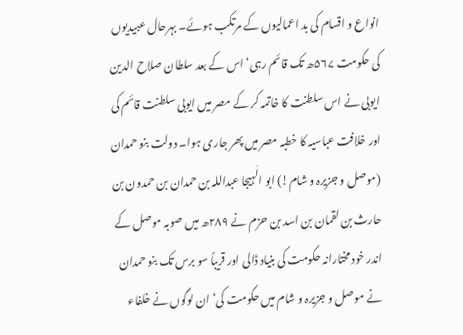انواع و اقسام کی بد اعمالیوں کے مرتکب ہوئے۔ بہرحال عبیدیوں کی حکومت ۵۶۷ھ تک قائم رہی‘ اس کے بعد سلطان صلاح الدین ایوبی نے اس سلطنت کا خاتمہ کر کے مصر میں ایوبی سلطنت قائم کی اور خلافت عباسیہ کا خطبہ مصر میں پھر جاری ہوا۔ دولت بنو حمدان (موصل و جزیرہ و شام!) ابو الٰہیجا عبداللہ بن حمدان بن حمدون بن حارث بن لقمان بن اسد بن حزم نے ۲۸۹ھ میں صوبہ موصل کے اندر خود مختارانہ حکومت کی بنیاد ڈالی اور قریباً سو برس تک بنو حمدان نے موصل و جزیرہ و شام میں حکومت کی‘ ان لوگوں نے خلفاء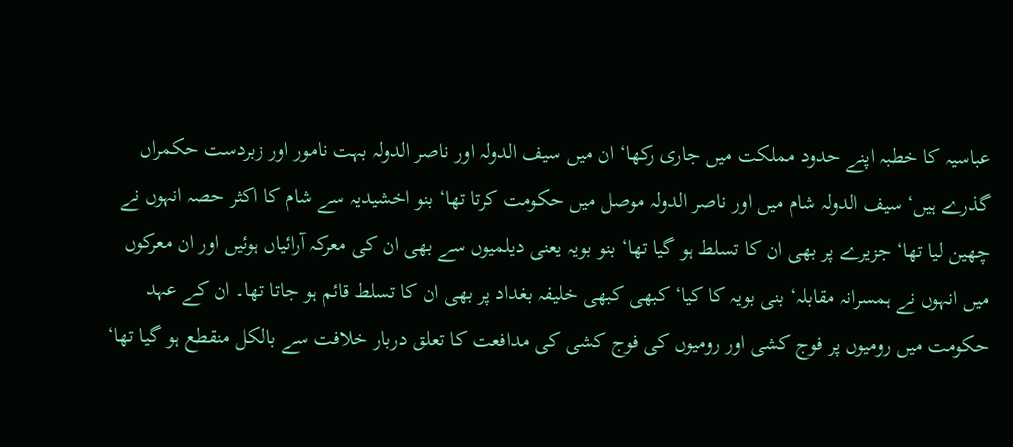عباسیہ کا خطبہ اپنے حدود مملکت میں جاری رکھا‘ ان میں سیف الدولہ اور ناصر الدولہ بہت نامور اور زبردست حکمراں گذرے ہیں‘ سیف الدولہ شام میں اور ناصر الدولہ موصل میں حکومت کرتا تھا‘ بنو اخشیدیہ سے شام کا اکثر حصہ انہوں نے چھین لیا تھا‘ جزیرے پر بھی ان کا تسلط ہو گیا تھا‘ بنو بویہ یعنی دیلمیوں سے بھی ان کی معرکہ آرائیاں ہوئیں اور ان معرکوں میں انہوں نے ہمسرانہ مقابلہ‘ بنی بویہ کا کیا‘ کبھی کبھی خلیفہ بغداد پر بھی ان کا تسلط قائم ہو جاتا تھا۔ ان کے عہد حکومت میں رومیوں پر فوج کشی اور رومیوں کی فوج کشی کی مدافعت کا تعلق دربار خلافت سے بالکل منقطع ہو گیا تھا‘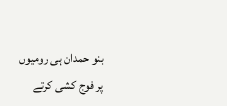بنو حمدان ہی رومیوں پر فوج کشی کرتے